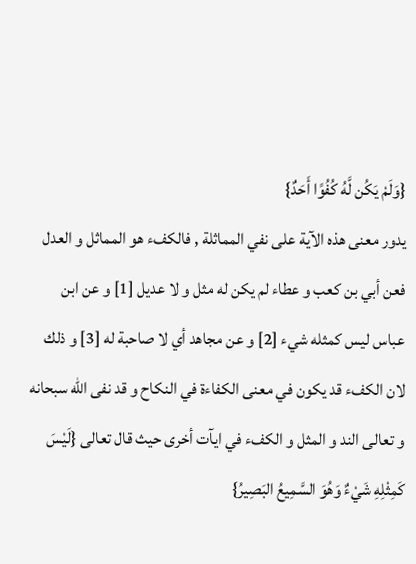{وَلَمْ يَكُن لَّهُ كُفُوًا أَحَدٌ}
يدور معنى هذه الآية على نفي المماثلة , فالكفء هو المماثل و العدل فعن أبي بن كعب و عطاء لم يكن له مثل و لا عديل [1] و عن ابن عباس ليس كمثله شيء [2] و عن مجاهد أي لا صاحبة له [3] و ذلك لان الكفء قد يكون في معنى الكفاءة في النكاح و قد نفى الله سبحانه و تعالى الند و المثل و الكفء في ايآت أخرى حيث قال تعالى {لَيْسَ كَمِثْلِهِ شَيْءٌ وَهُوَ السَّمِيعُ البَصِيرُ}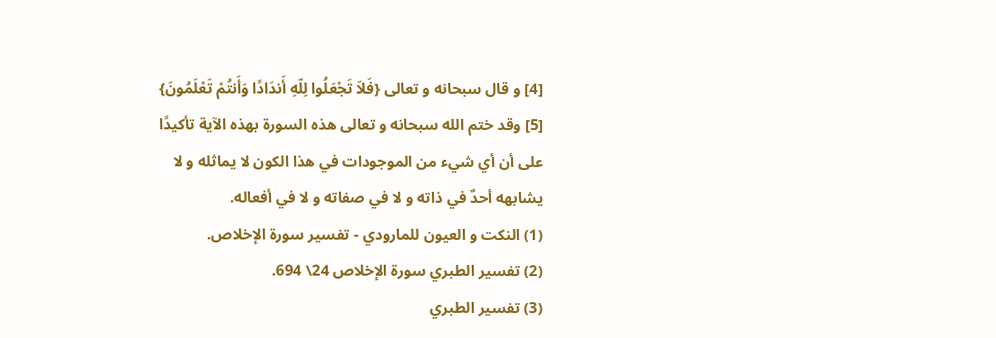[4] و قال سبحانه و تعالى {فَلاَ تَجْعَلُوا لِلّهِ أَندَادًا وَأَنتُمْ تَعْلَمُونَ} [5] وقد ختم الله سبحانه و تعالى هذه السورة بهذه الآية تأكيدًا على أن أي شيء من الموجودات في هذا الكون لا يماثله و لا يشابهه أحدٌ في ذاته و لا في صفاته و لا في أفعاله.
(1) النكت و العيون للمارودي - تفسير سورة الإخلاص.
(2) تفسير الطبري سورة الإخلاص 24\ 694.
(3) تفسير الطبري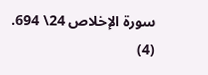سورة الإخلاص 24\ 694.
(4)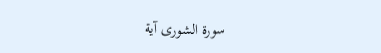سورة الشورى آية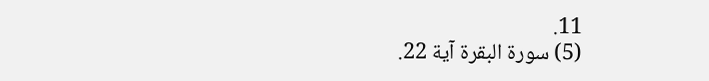11.
(5) سورة البقرة آية 22.